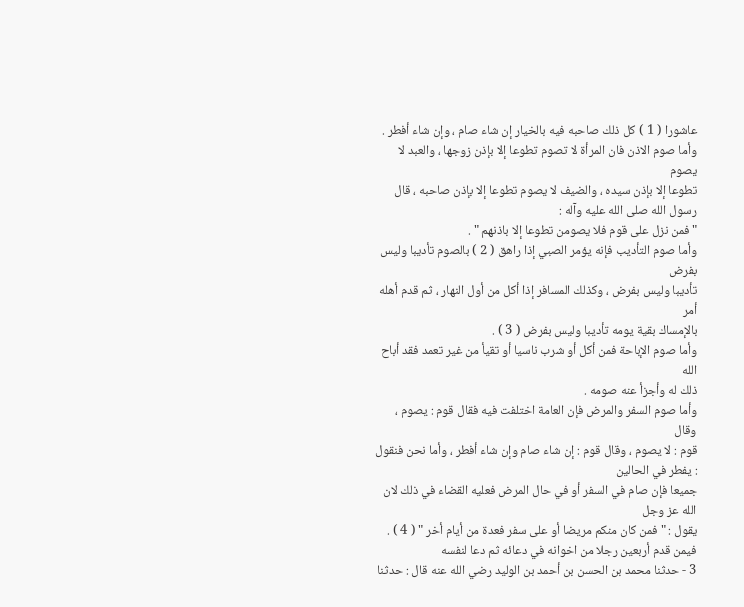عاشورا ( 1 ) كل ذلك صاحبه فيه بالخيار إن شاء صام ، وإن شاء أفطر .
وأما صوم الاذن فان المرأة لا تصوم تطوعا إلا بإذن زوجها ، والعبد لا يصوم
تطوعا إلا بإذن سيده ، والضيف لا يصوم تطوعا إلا بإذن صاحبه ، قال رسول الله صلى الله عليه وآله :
" فمن نزل على قوم فلا يصومن تطوعا إلا باذنهم " .
وأما صوم التأديب فإنه يؤمر الصبي إذا راهق ( 2 ) بالصوم تأديبا وليس بفرض
تأديبا وليس بفرض ، وكذلك المسافر إذا أكل من أول النهار ، ثم قدم أهله أمر
بالإمساك بقية يومه تأديبا وليس بفرض ( 3 ) .
وأما صوم الإباحة فمن أكل أو شرب ناسيا أو تقيأ من غير تعمد فقد أباح الله
ذلك له وأجزأ عنه صومه .
وأما صوم السفر والمرض فإن العامة اختلفت فيه فقال قوم : يصوم ، وقال
قوم : لا يصوم ، وقال قوم : إن شاء صام وإن شاء أفطر ، وأما نحن فنقول : يفطر في الحالين
جميعا فإن صام في السفر أو في حال المرض فعليه القضاء في ذلك لان الله عز وجل
يقول : " فمن كان منكم مريضا أو على سفر فعدة من أيام أخر " ( 4 ) .
فيمن قدم أربعين رجلا من اخوانه في دعائه ثم دعا لنفسه
3 - حدثنا محمد بن الحسن بن أحمد بن الوليد رضي الله عنه قال : حدثنا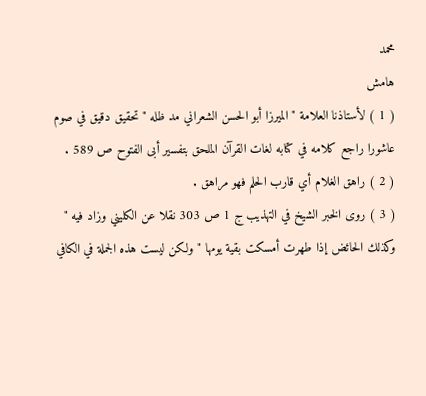محمد
هامش
( 1 ) لأستاذنا العلامة " الميرزا أبو الحسن الشعراني مد ظله " تحقيق دقيق في صوم
عاشورا راجع كلامه في كتابه لغات القرآن الملحق بتفسير أبى الفتوح ص 589 .
( 2 ) راهق الغلام أي قارب الحلم فهو مراهق .
( 3 ) روى الخبر الشيخ في التهذيب ج 1 ص 303 نقلا عن الكليني وزاد فيه "
وكذلك الحائض إذا طهرت أمسكت بقية يومها " ولكن ليست هذه الجملة في الكافي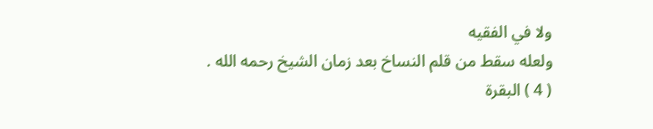ولا في الفقيه
ولعله سقط من قلم النساخ بعد زمان الشيخ رحمه الله .
( 4 ) البقرة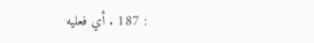: 187 . أي فعليه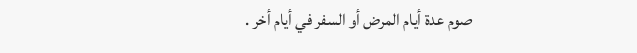صوم عدة أيام المرض أو السفر في أيام أخر .